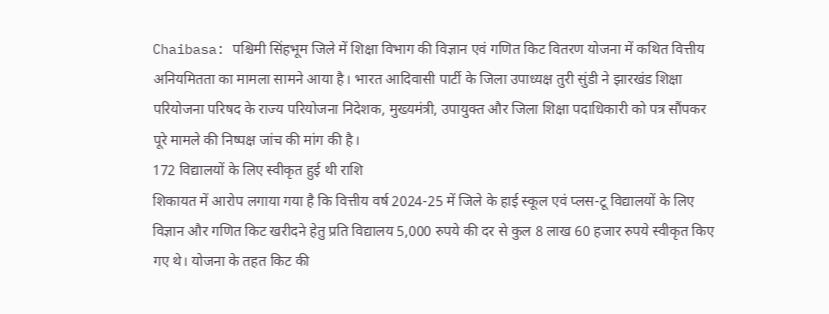Chaibasa: पश्चिमी सिंहभूम जिले में शिक्षा विभाग की विज्ञान एवं गणित किट वितरण योजना में कथित वित्तीय अनियमितता का मामला सामने आया है। भारत आदिवासी पार्टी के जिला उपाध्यक्ष तुरी सुंडी ने झारखंड शिक्षा परियोजना परिषद के राज्य परियोजना निदेशक, मुख्यमंत्री, उपायुक्त और जिला शिक्षा पदाधिकारी को पत्र सौंपकर पूरे मामले की निष्पक्ष जांच की मांग की है।
172 विद्यालयों के लिए स्वीकृत हुई थी राशि
शिकायत में आरोप लगाया गया है कि वित्तीय वर्ष 2024-25 में जिले के हाई स्कूल एवं प्लस-टू विद्यालयों के लिए विज्ञान और गणित किट खरीदने हेतु प्रति विद्यालय 5,000 रुपये की दर से कुल 8 लाख 60 हजार रुपये स्वीकृत किए गए थे। योजना के तहत किट की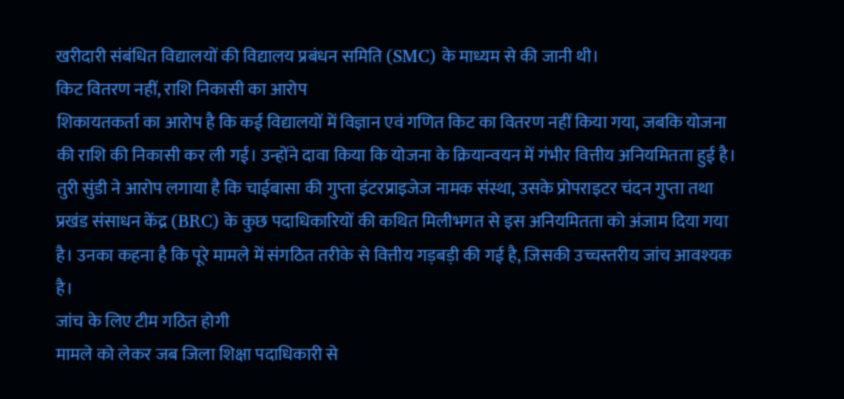खरीदारी संबंधित विद्यालयों की विद्यालय प्रबंधन समिति (SMC) के माध्यम से की जानी थी।
किट वितरण नहीं, राशि निकासी का आरोप
शिकायतकर्ता का आरोप है कि कई विद्यालयों में विज्ञान एवं गणित किट का वितरण नहीं किया गया, जबकि योजना की राशि की निकासी कर ली गई। उन्होंने दावा किया कि योजना के क्रियान्वयन में गंभीर वित्तीय अनियमितता हुई है। तुरी सुंडी ने आरोप लगाया है कि चाईबासा की गुप्ता इंटरप्राइजेज नामक संस्था, उसके प्रोपराइटर चंदन गुप्ता तथा प्रखंड संसाधन केंद्र (BRC) के कुछ पदाधिकारियों की कथित मिलीभगत से इस अनियमितता को अंजाम दिया गया है। उनका कहना है कि पूरे मामले में संगठित तरीके से वित्तीय गड़बड़ी की गई है, जिसकी उच्चस्तरीय जांच आवश्यक है।
जांच के लिए टीम गठित होगी
मामले को लेकर जब जिला शिक्षा पदाधिकारी से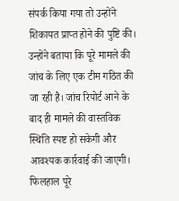संपर्क किया गया तो उन्होंने शिकायत प्राप्त होने की पुष्टि की। उन्होंने बताया कि पूरे मामले की जांच के लिए एक टीम गठित की जा रही है। जांच रिपोर्ट आने के बाद ही मामले की वास्तविक स्थिति स्पष्ट हो सकेगी और आवश्यक कार्रवाई की जाएगी। फिलहाल पूरे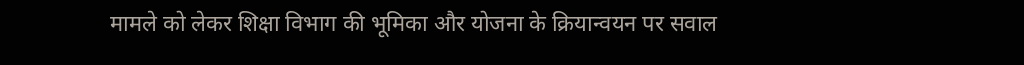मामले को लेकर शिक्षा विभाग की भूमिका और योजना के क्रियान्वयन पर सवाल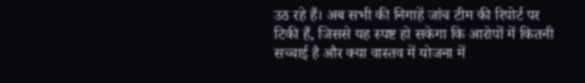उठ रहे हैं। अब सभी की निगाहें जांच टीम की रिपोर्ट पर टिकी हैं, जिससे यह स्पष्ट हो सकेगा कि आरोपों में कितनी सच्चाई है और क्या वास्तव में योजना में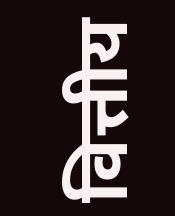वित्तीय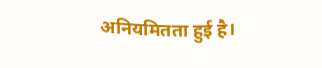अनियमितता हुई है।